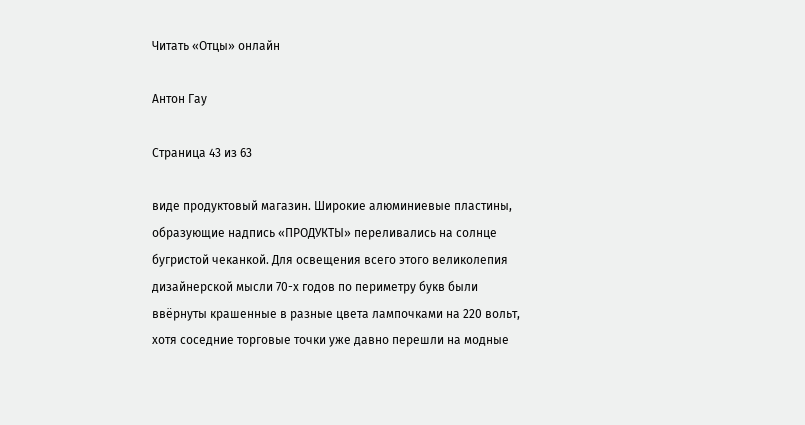Читать «Отцы» онлайн

Антон Гау

Страница 43 из 63

виде продуктовый магазин. Широкие алюминиевые пластины, образующие надпись «ПРОДУКТЫ» переливались на солнце бугристой чеканкой. Для освещения всего этого великолепия дизайнерской мысли 70-х годов по периметру букв были ввёрнуты крашенные в разные цвета лампочками на 220 вольт, хотя соседние торговые точки уже давно перешли на модные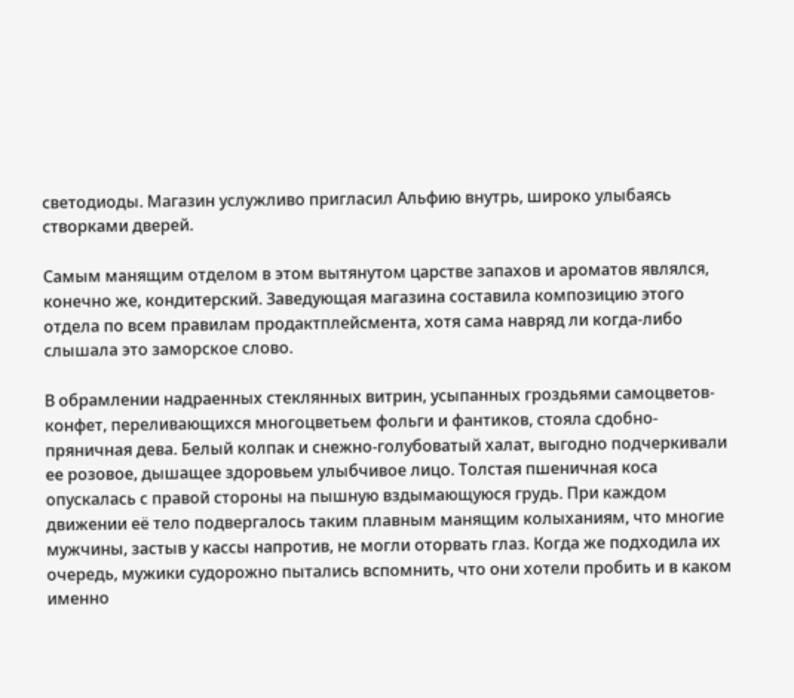светодиоды. Магазин услужливо пригласил Альфию внутрь, широко улыбаясь створками дверей.

Самым манящим отделом в этом вытянутом царстве запахов и ароматов являлся, конечно же, кондитерский. Заведующая магазина составила композицию этого отдела по всем правилам продактплейсмента, хотя сама навряд ли когда-либо слышала это заморское слово.

В обрамлении надраенных стеклянных витрин, усыпанных гроздьями самоцветов-конфет, переливающихся многоцветьем фольги и фантиков, стояла сдобно-пряничная дева. Белый колпак и снежно-голубоватый халат, выгодно подчеркивали ее розовое, дышащее здоровьем улыбчивое лицо. Толстая пшеничная коса опускалась с правой стороны на пышную вздымающуюся грудь. При каждом движении её тело подвергалось таким плавным манящим колыханиям, что многие мужчины, застыв у кассы напротив, не могли оторвать глаз. Когда же подходила их очередь, мужики судорожно пытались вспомнить, что они хотели пробить и в каком именно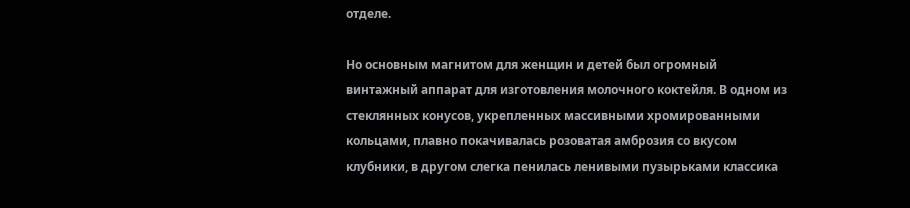отделе.

Но основным магнитом для женщин и детей был огромный винтажный аппарат для изготовления молочного коктейля. В одном из стеклянных конусов, укрепленных массивными хромированными кольцами, плавно покачивалась розоватая амброзия со вкусом клубники, в другом слегка пенилась ленивыми пузырьками классика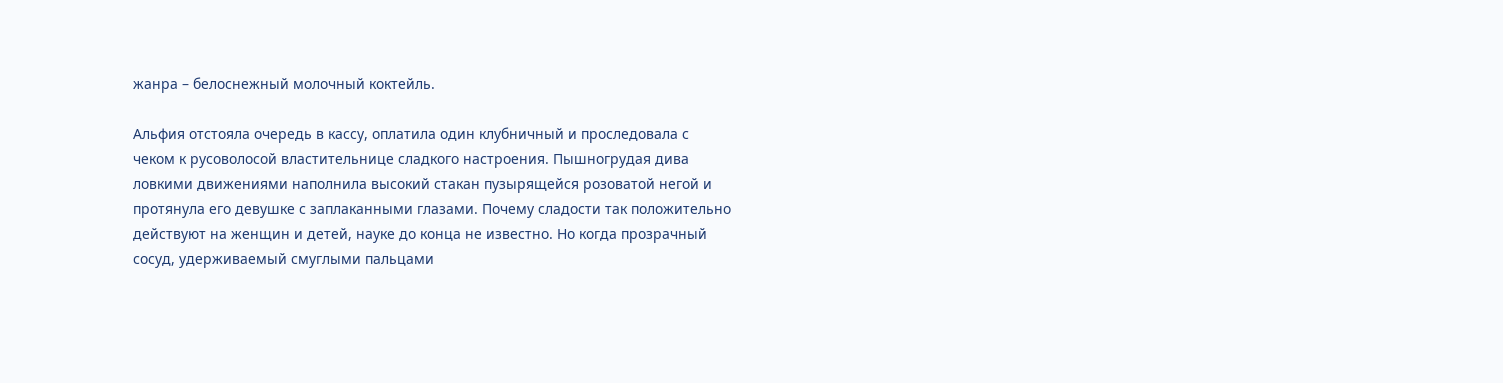жанра – белоснежный молочный коктейль.

Альфия отстояла очередь в кассу, оплатила один клубничный и проследовала с чеком к русоволосой властительнице сладкого настроения. Пышногрудая дива ловкими движениями наполнила высокий стакан пузырящейся розоватой негой и протянула его девушке с заплаканными глазами. Почему сладости так положительно действуют на женщин и детей, науке до конца не известно. Но когда прозрачный сосуд, удерживаемый смуглыми пальцами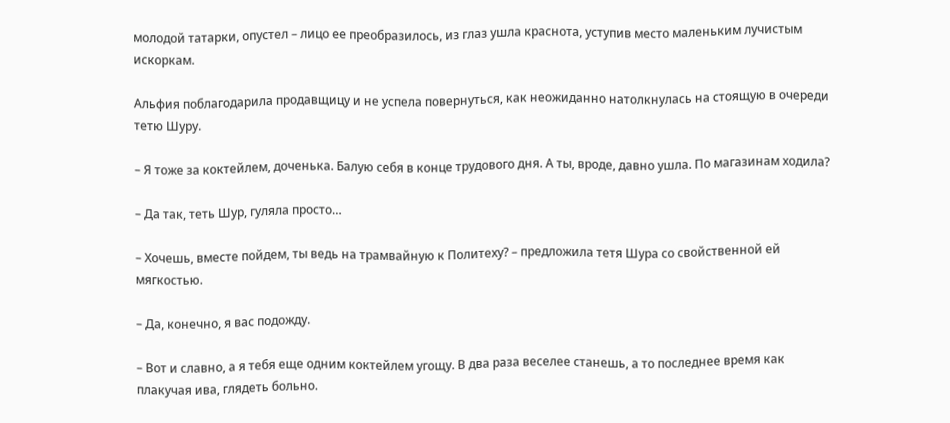молодой татарки, опустел – лицо ее преобразилось, из глаз ушла краснота, уступив место маленьким лучистым искоркам.

Альфия поблагодарила продавщицу и не успела повернуться, как неожиданно натолкнулась на стоящую в очереди тетю Шуру.

– Я тоже за коктейлем, доченька. Балую себя в конце трудового дня. А ты, вроде, давно ушла. По магазинам ходила?

– Да так, теть Шур, гуляла просто…

– Хочешь, вместе пойдем, ты ведь на трамвайную к Политеху? – предложила тетя Шура со свойственной ей мягкостью.

– Да, конечно, я вас подожду.

– Вот и славно, а я тебя еще одним коктейлем угощу. В два раза веселее станешь, а то последнее время как плакучая ива, глядеть больно.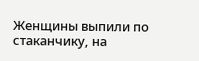Женщины выпили по стаканчику, на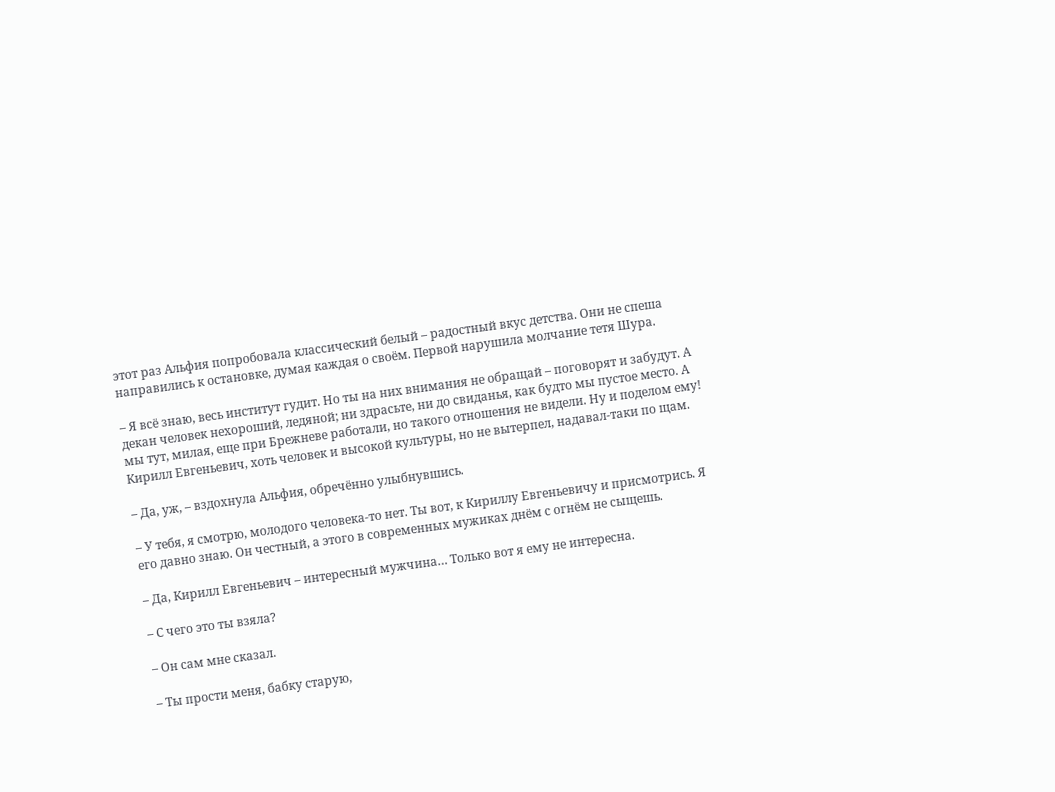этот раз Альфия попробовала классический белый – радостный вкус детства. Они не спеша направились к остановке, думая каждая о своём. Первой нарушила молчание тетя Шура.

– Я всё знаю, весь институт гудит. Но ты на них внимания не обращай – поговорят и забудут. А декан человек нехороший, ледяной; ни здрасьте, ни до свиданья, как будто мы пустое место. А мы тут, милая, еще при Брежневе работали, но такого отношения не видели. Ну и поделом ему! Кирилл Евгеньевич, хоть человек и высокой культуры, но не вытерпел, надавал-таки по щам.

– Да, уж, – вздохнула Альфия, обречённо улыбнувшись.

– У тебя, я смотрю, молодого человека-то нет. Ты вот, к Кириллу Евгеньевичу и присмотрись. Я его давно знаю. Он честный, а этого в современных мужиках днём с огнём не сыщешь.

– Да, Кирилл Евгеньевич – интересный мужчина… Только вот я ему не интересна.

– С чего это ты взяла?

– Он сам мне сказал.

– Ты прости меня, бабку старую,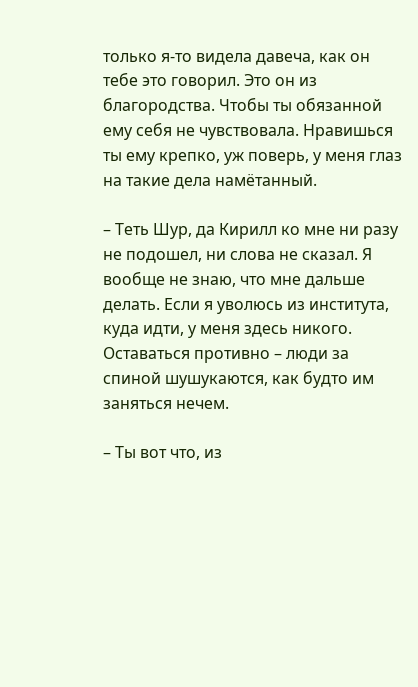только я-то видела давеча, как он тебе это говорил. Это он из благородства. Чтобы ты обязанной ему себя не чувствовала. Нравишься ты ему крепко, уж поверь, у меня глаз на такие дела намётанный.

– Теть Шур, да Кирилл ко мне ни разу не подошел, ни слова не сказал. Я вообще не знаю, что мне дальше делать. Если я уволюсь из института, куда идти, у меня здесь никого. Оставаться противно – люди за спиной шушукаются, как будто им заняться нечем.

– Ты вот что, из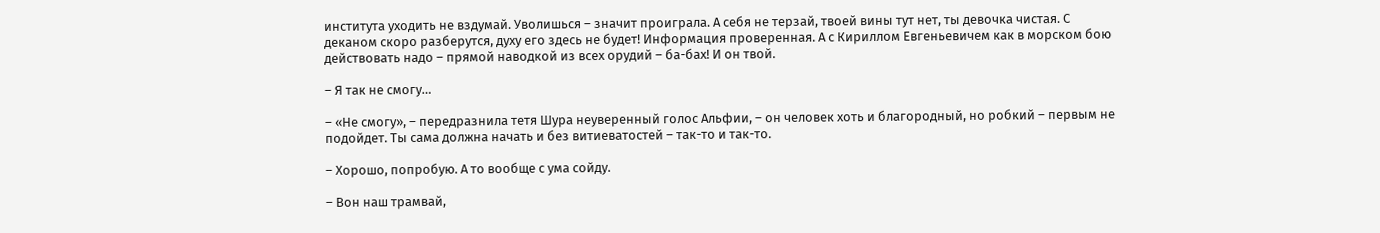института уходить не вздумай. Уволишься – значит проиграла. А себя не терзай, твоей вины тут нет, ты девочка чистая. С деканом скоро разберутся, духу его здесь не будет! Информация проверенная. А с Кириллом Евгеньевичем как в морском бою действовать надо – прямой наводкой из всех орудий – ба-бах! И он твой.

– Я так не смогу…

– «Не смогу», – передразнила тетя Шура неуверенный голос Альфии, – он человек хоть и благородный, но робкий – первым не подойдет. Ты сама должна начать и без витиеватостей – так-то и так-то.

– Хорошо, попробую. А то вообще с ума сойду.

– Вон наш трамвай,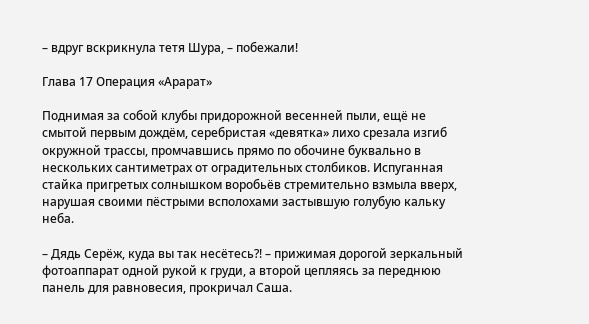– вдруг вскрикнула тетя Шура, – побежали!

Глава 17 Операция «Арарат»

Поднимая за собой клубы придорожной весенней пыли, ещё не смытой первым дождём, серебристая «девятка» лихо срезала изгиб окружной трассы, промчавшись прямо по обочине буквально в нескольких сантиметрах от оградительных столбиков. Испуганная стайка пригретых солнышком воробьёв стремительно взмыла вверх, нарушая своими пёстрыми всполохами застывшую голубую кальку неба.

– Дядь Серёж, куда вы так несётесь?! – прижимая дорогой зеркальный фотоаппарат одной рукой к груди, а второй цепляясь за переднюю панель для равновесия, прокричал Саша.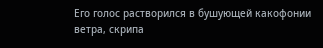Его голос растворился в бушующей какофонии ветра, скрипа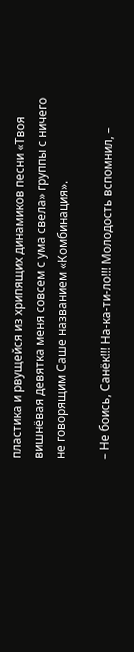пластика и рвущейся из хрипящих динамиков песни «Твоя вишнёвая девятка меня совсем с ума свела» группы с ничего не говорящим Саше названием «Комбинация».

– Не боись, Санёк!!! На-ка-ти-ло!!! Молодость вспомнил, –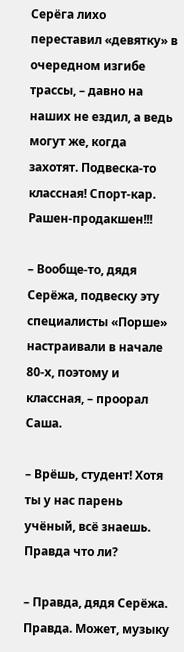Серёга лихо переставил «девятку» в очередном изгибе трассы, – давно на наших не ездил, а ведь могут же, когда захотят. Подвеска-то классная! Спорт-кар. Рашен-продакшен!!!

– Вообще-то, дядя Серёжа, подвеску эту специалисты «Порше» настраивали в начале 80-х, поэтому и классная, – проорал Саша.

– Врёшь, студент! Хотя ты у нас парень учёный, всё знаешь. Правда что ли?

– Правда, дядя Серёжа. Правда. Может, музыку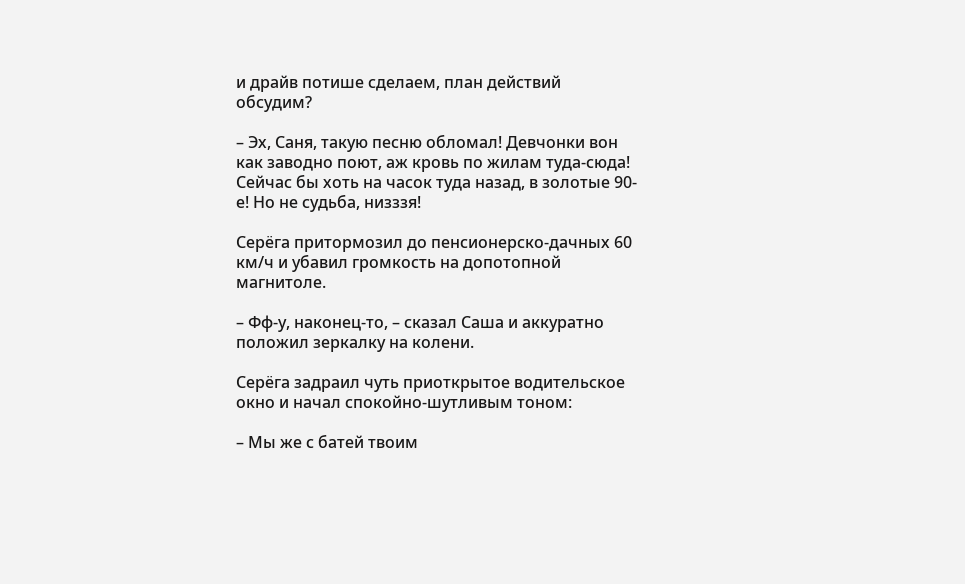и драйв потише сделаем, план действий обсудим?

– Эх, Саня, такую песню обломал! Девчонки вон как заводно поют, аж кровь по жилам туда-сюда! Сейчас бы хоть на часок туда назад, в золотые 90-е! Но не судьба, низззя!

Серёга притормозил до пенсионерско-дачных 60 км/ч и убавил громкость на допотопной магнитоле.

– Фф-у, наконец-то, – сказал Саша и аккуратно положил зеркалку на колени.

Серёга задраил чуть приоткрытое водительское окно и начал спокойно-шутливым тоном:

– Мы же с батей твоим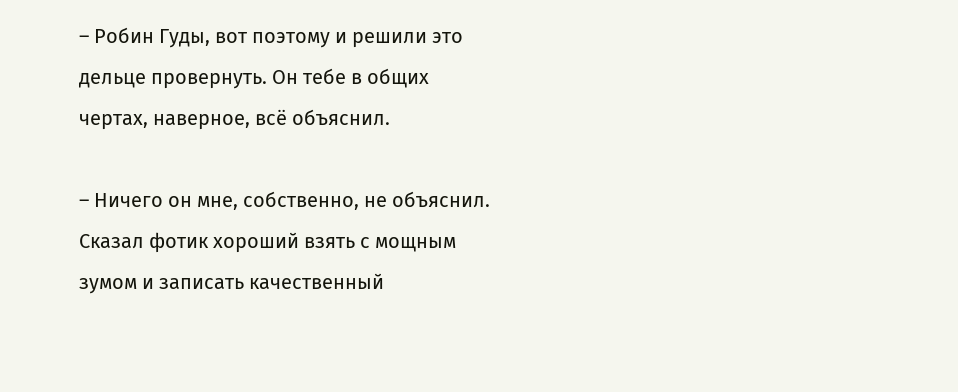– Робин Гуды, вот поэтому и решили это дельце провернуть. Он тебе в общих чертах, наверное, всё объяснил.

– Ничего он мне, собственно, не объяснил. Сказал фотик хороший взять с мощным зумом и записать качественный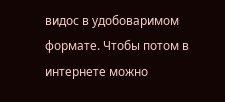видос в удобоваримом формате. Чтобы потом в интернете можно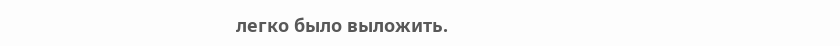легко было выложить.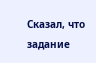Сказал, что задание